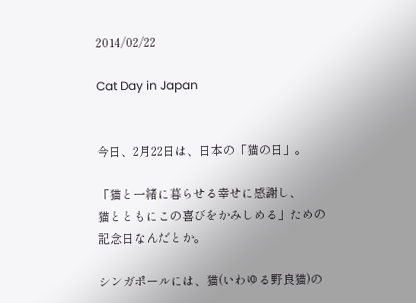2014/02/22

Cat Day in Japan


今日、2月22日は、日本の「猫の日」。

「猫と一緒に暮らせる幸せに感謝し、
猫とともにこの喜びをかみしめる」ための記念日なんだとか。

シンガポールには、猫(いわゆる野良猫)の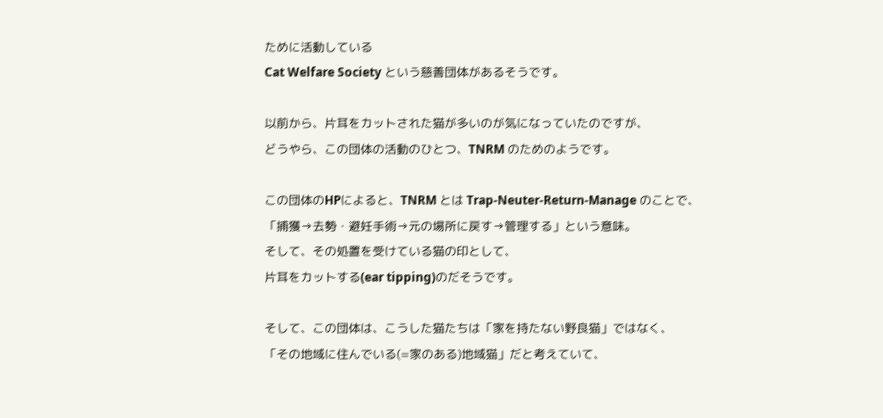ために活動している
Cat Welfare Society という慈善団体があるそうです。

以前から、片耳をカットされた猫が多いのが気になっていたのですが、
どうやら、この団体の活動のひとつ、TNRM のためのようです。

この団体のHPによると、TNRM とは Trap-Neuter-Return-Manage のことで、
「捕獲→去勢・避妊手術→元の場所に戻す→管理する」という意味。
そして、その処置を受けている猫の印として、
片耳をカットする(ear tipping)のだそうです。

そして、この団体は、こうした猫たちは「家を持たない野良猫」ではなく、
「その地域に住んでいる(=家のある)地域猫」だと考えていて、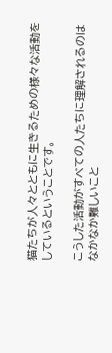猫たちが人々とともに生きるための様々な活動をしているということです。

こうした活動がすべての人たちに理解されるのは
なかなか難しいこと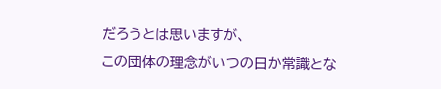だろうとは思いますが、
この団体の理念がいつの日か常識とな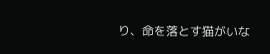り、命を落とす猫がいな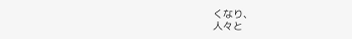くなり、
人々と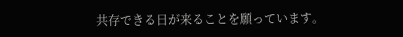共存できる日が来ることを願っています。